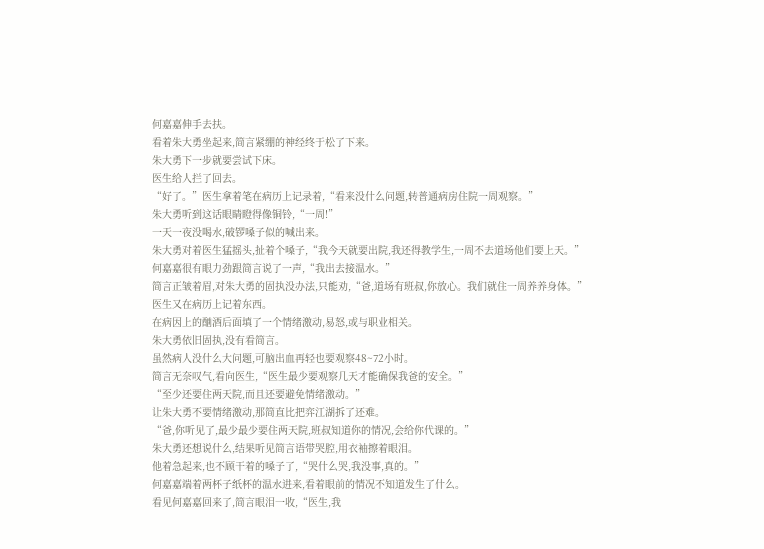何嘉嘉伸手去扶。
看着朱大勇坐起来,简言紧绷的神经终于松了下来。
朱大勇下一步就要尝试下床。
医生给人拦了回去。
“好了。”医生拿着笔在病历上记录着,“看来没什么问题,转普通病房住院一周观察。”
朱大勇听到这话眼睛瞪得像铜铃,“一周!”
一天一夜没喝水,破锣嗓子似的喊出来。
朱大勇对着医生猛摇头,扯着个嗓子,“我今天就要出院,我还得教学生,一周不去道场他们要上天。”
何嘉嘉很有眼力劲跟简言说了一声,“我出去接温水。”
简言正皱着眉,对朱大勇的固执没办法,只能劝,“爸,道场有班叔,你放心。我们就住一周养养身体。”
医生又在病历上记着东西。
在病因上的酗酒后面填了一个情绪激动,易怒,或与职业相关。
朱大勇依旧固执,没有看简言。
虽然病人没什么大问题,可脑出血再轻也要观察48~72小时。
简言无奈叹气,看向医生,“医生最少要观察几天才能确保我爸的安全。”
“至少还要住两天院,而且还要避免情绪激动。”
让朱大勇不要情绪激动,那简直比把弈江湖拆了还难。
“爸,你听见了,最少最少要住两天院,班叔知道你的情况,会给你代课的。”
朱大勇还想说什么,结果听见简言语带哭腔,用衣袖擦着眼泪。
他着急起来,也不顾干着的嗓子了,“哭什么哭,我没事,真的。”
何嘉嘉端着两杯子纸杯的温水进来,看着眼前的情况不知道发生了什么。
看见何嘉嘉回来了,简言眼泪一收,“医生,我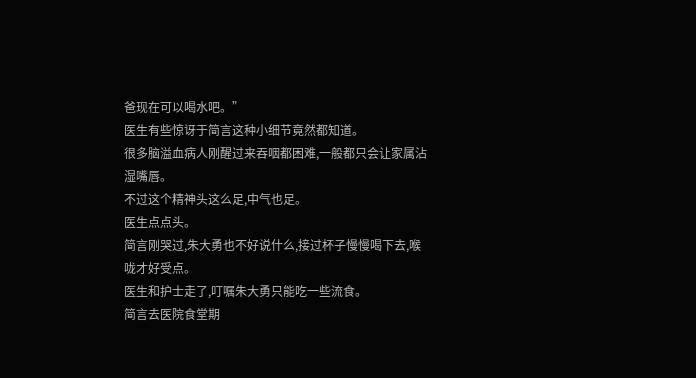爸现在可以喝水吧。”
医生有些惊讶于简言这种小细节竟然都知道。
很多脑溢血病人刚醒过来吞咽都困难,一般都只会让家属沾湿嘴唇。
不过这个精神头这么足,中气也足。
医生点点头。
简言刚哭过,朱大勇也不好说什么,接过杯子慢慢喝下去,喉咙才好受点。
医生和护士走了,叮嘱朱大勇只能吃一些流食。
简言去医院食堂期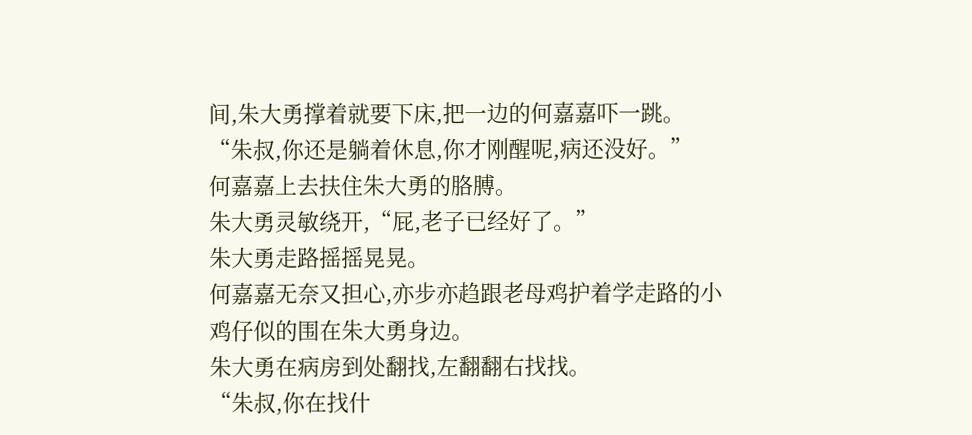间,朱大勇撑着就要下床,把一边的何嘉嘉吓一跳。
“朱叔,你还是躺着休息,你才刚醒呢,病还没好。”
何嘉嘉上去扶住朱大勇的胳膊。
朱大勇灵敏绕开,“屁,老子已经好了。”
朱大勇走路摇摇晃晃。
何嘉嘉无奈又担心,亦步亦趋跟老母鸡护着学走路的小鸡仔似的围在朱大勇身边。
朱大勇在病房到处翻找,左翻翻右找找。
“朱叔,你在找什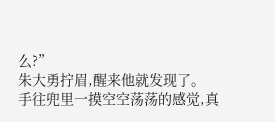么?”
朱大勇拧眉,醒来他就发现了。
手往兜里一摸空空荡荡的感觉,真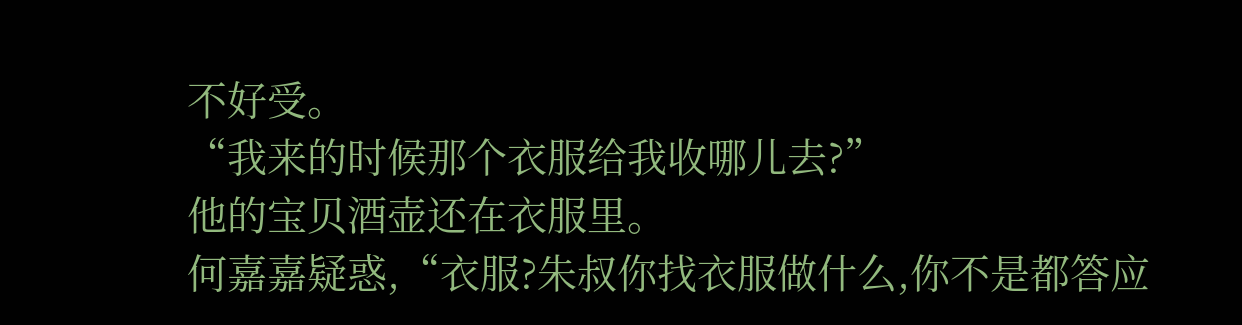不好受。
“我来的时候那个衣服给我收哪儿去?”
他的宝贝酒壶还在衣服里。
何嘉嘉疑惑,“衣服?朱叔你找衣服做什么,你不是都答应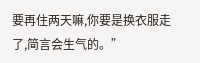要再住两天嘛,你要是换衣服走了,简言会生气的。”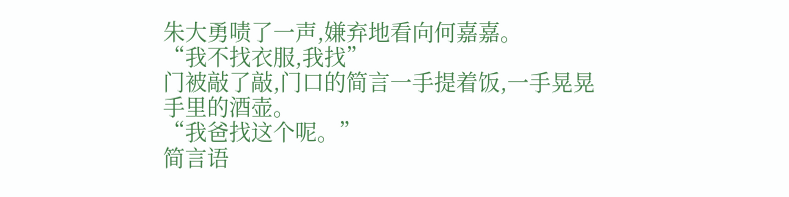朱大勇啧了一声,嫌弃地看向何嘉嘉。
“我不找衣服,我找”
门被敲了敲,门口的简言一手提着饭,一手晃晃手里的酒壶。
“我爸找这个呢。”
简言语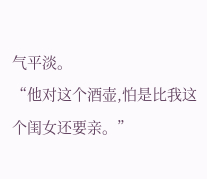气平淡。
“他对这个酒壶,怕是比我这个闺女还要亲。”